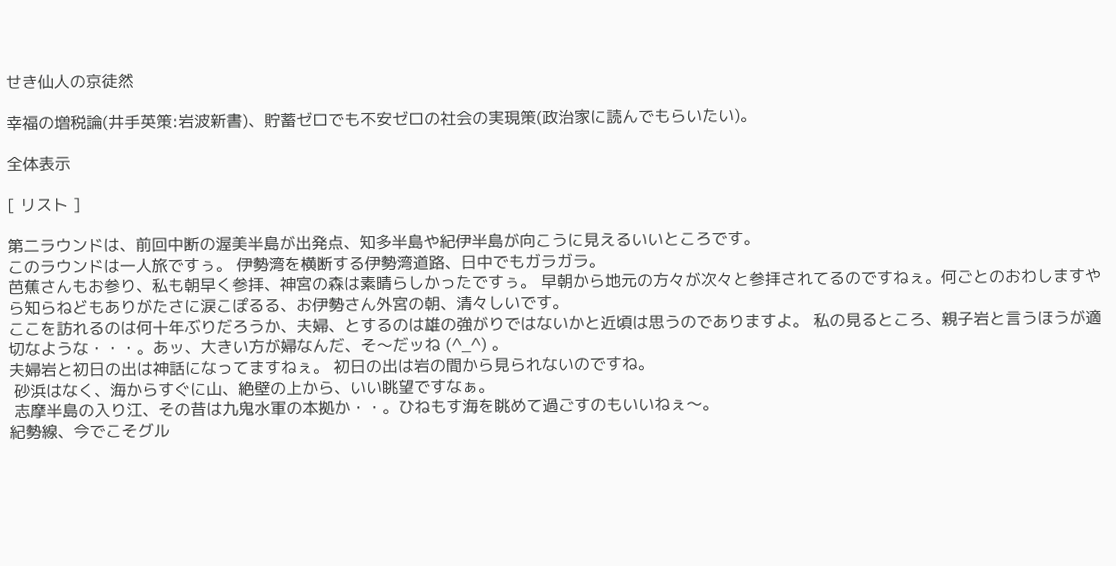せき仙人の京徒然

幸福の増税論(井手英策:岩波新書)、貯蓄ゼロでも不安ゼロの社会の実現策(政治家に読んでもらいたい)。

全体表示

[ リスト ]

第二ラウンドは、前回中断の渥美半島が出発点、知多半島や紀伊半島が向こうに見えるいいところです。
このラウンドは一人旅ですぅ。 伊勢湾を横断する伊勢湾道路、日中でもガラガラ。
芭蕉さんもお参り、私も朝早く参拝、神宮の森は素晴らしかったですぅ。 早朝から地元の方々が次々と参拝されてるのですねぇ。何ごとのおわしますやら知らねどもありがたさに涙こぽるる、お伊勢さん外宮の朝、清々しいです。
ここを訪れるのは何十年ぶりだろうか、夫婦、とするのは雄の強がりではないかと近頃は思うのでありますよ。 私の見るところ、親子岩と言うほうが適切なような・・・。あッ、大きい方が婦なんだ、そ〜だッね (^_^) 。
夫婦岩と初日の出は神話になってますねぇ。 初日の出は岩の間から見られないのですね。
 砂浜はなく、海からすぐに山、絶壁の上から、いい眺望ですなぁ。
 志摩半島の入り江、その昔は九鬼水軍の本拠か・・。ひねもす海を眺めて過ごすのもいいねぇ〜。
紀勢線、今でこそグル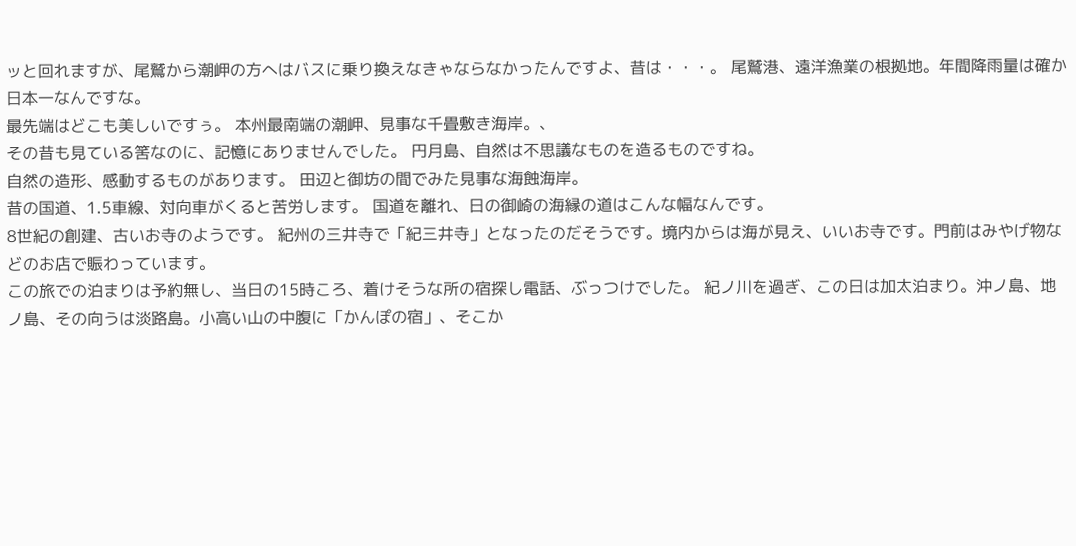ッと回れますが、尾鷲から潮岬の方へはバスに乗り換えなきゃならなかったんですよ、昔は・・・。 尾鷲港、遠洋漁業の根拠地。年間降雨量は確か日本一なんですな。
最先端はどこも美しいですぅ。 本州最南端の潮岬、見事な千畳敷き海岸。、
その昔も見ている筈なのに、記憶にありませんでした。 円月島、自然は不思議なものを造るものですね。
自然の造形、感動するものがあります。 田辺と御坊の間でみた見事な海蝕海岸。
昔の国道、1.5車線、対向車がくると苦労します。 国道を離れ、日の御崎の海縁の道はこんな幅なんです。
8世紀の創建、古いお寺のようです。 紀州の三井寺で「紀三井寺」となったのだそうです。境内からは海が見え、いいお寺です。門前はみやげ物などのお店で賑わっています。
この旅での泊まりは予約無し、当日の15時ころ、着けそうな所の宿探し電話、ぶっつけでした。 紀ノ川を過ぎ、この日は加太泊まり。沖ノ島、地ノ島、その向うは淡路島。小高い山の中腹に「かんぽの宿」、そこか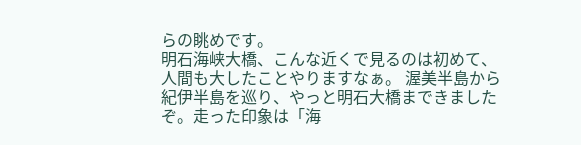らの眺めです。
明石海峡大橋、こんな近くで見るのは初めて、人間も大したことやりますなぁ。 渥美半島から紀伊半島を巡り、やっと明石大橋まできましたぞ。走った印象は「海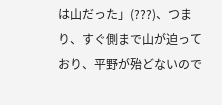は山だった」(???)、つまり、すぐ側まで山が迫っており、平野が殆どないので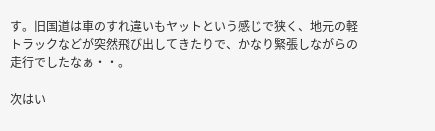す。旧国道は車のすれ違いもヤットという感じで狭く、地元の軽トラックなどが突然飛び出してきたりで、かなり緊張しながらの走行でしたなぁ・・。

次はい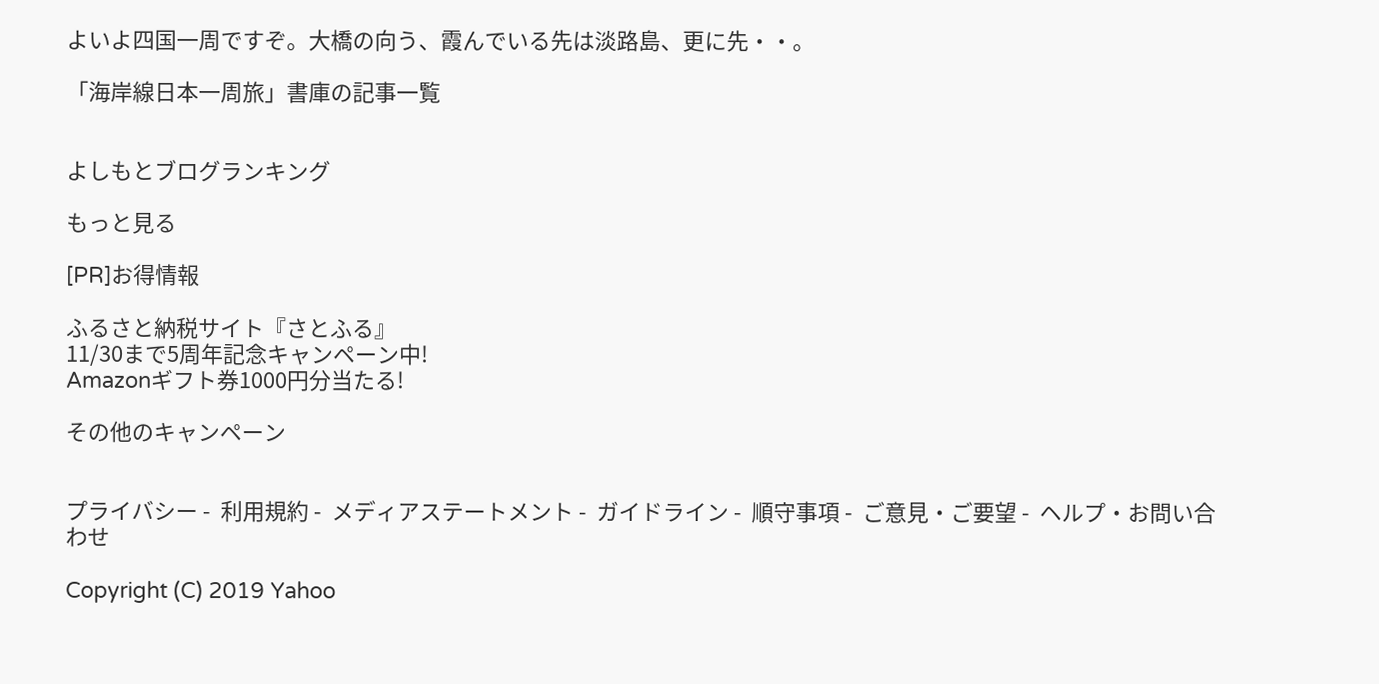よいよ四国一周ですぞ。大橋の向う、霞んでいる先は淡路島、更に先・・。

「海岸線日本一周旅」書庫の記事一覧


よしもとブログランキング

もっと見る

[PR]お得情報

ふるさと納税サイト『さとふる』
11/30まで5周年記念キャンペーン中!
Amazonギフト券1000円分当たる!

その他のキャンペーン


プライバシー -  利用規約 -  メディアステートメント -  ガイドライン -  順守事項 -  ご意見・ご要望 -  ヘルプ・お問い合わせ

Copyright (C) 2019 Yahoo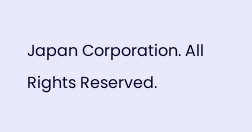Japan Corporation. All Rights Reserved.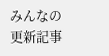みんなの更新記事